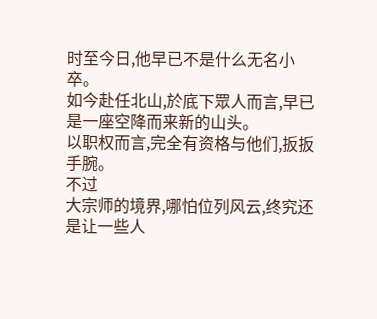时至今日,他早已不是什么无名小卒。
如今赴任北山,於底下眾人而言,早已是一座空降而来新的山头。
以职权而言,完全有资格与他们,扳扳手腕。
不过
大宗师的境界,哪怕位列风云,终究还是让一些人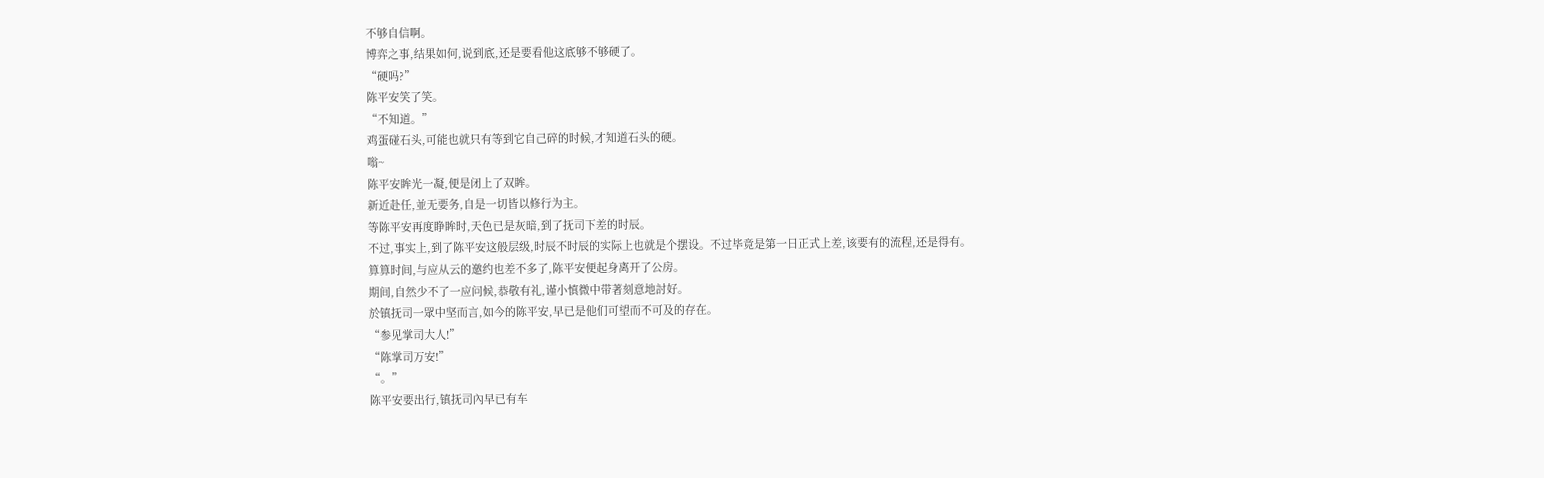不够自信啊。
博弈之事,结果如何,说到底,还是要看他这底够不够硬了。
“硬吗?”
陈平安笑了笑。
“不知道。”
鸡蛋碰石头,可能也就只有等到它自己碎的时候,才知道石头的硬。
嗡~
陈平安眸光一凝,便是闭上了双眸。
新近赴任,並无要务,自是一切皆以修行为主。
等陈平安再度睁眸时,天色已是灰暗,到了抚司下差的时辰。
不过,事实上,到了陈平安这般层级,时辰不时辰的实际上也就是个摆设。不过毕竟是第一日正式上差,该要有的流程,还是得有。
算算时间,与应从云的邀约也差不多了,陈平安便起身离开了公房。
期间,自然少不了一应问候,恭敬有礼,谨小慎微中带著刻意地討好。
於镇抚司一眾中坚而言,如今的陈平安,早已是他们可望而不可及的存在。
“参见掌司大人!”
“陈掌司万安!”
“。”
陈平安要出行,镇抚司內早已有车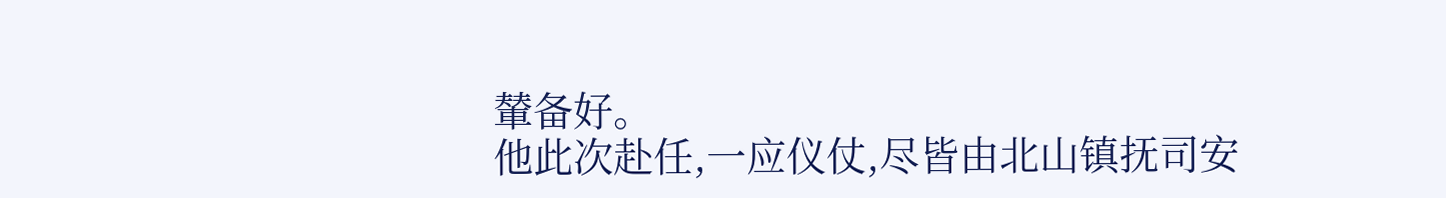輦备好。
他此次赴任,一应仪仗,尽皆由北山镇抚司安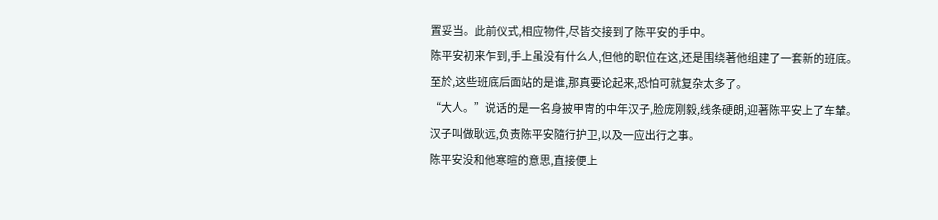置妥当。此前仪式,相应物件,尽皆交接到了陈平安的手中。
陈平安初来乍到,手上虽没有什么人,但他的职位在这,还是围绕著他组建了一套新的班底。
至於,这些班底后面站的是谁,那真要论起来,恐怕可就复杂太多了。
“大人。”说话的是一名身披甲冑的中年汉子,脸庞刚毅,线条硬朗,迎著陈平安上了车輦。
汉子叫做耿远,负责陈平安隨行护卫,以及一应出行之事。
陈平安没和他寒暄的意思,直接便上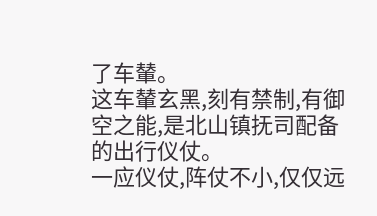了车輦。
这车輦玄黑,刻有禁制,有御空之能,是北山镇抚司配备的出行仪仗。
一应仪仗,阵仗不小,仅仅远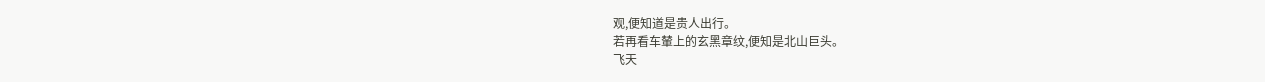观,便知道是贵人出行。
若再看车輦上的玄黑章纹,便知是北山巨头。
飞天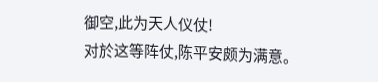御空,此为天人仪仗!
对於这等阵仗,陈平安颇为满意。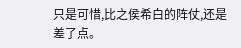只是可惜,比之侯希白的阵仗,还是差了点。